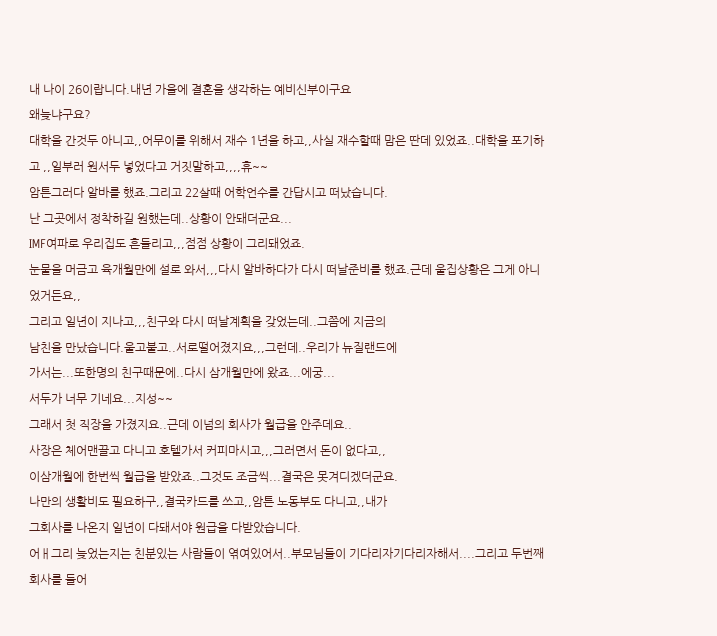내 나이 26이랍니다.내년 가을에 결혼을 생각하는 예비신부이구요
왜늦냐구요?
대학을 간것두 아니고,,어무이를 위해서 재수 1년을 하고,,사실 재수할때 맘은 딴데 있었죠..대학을 포기하고 ,,일부러 원서두 넣었다고 거짓말하고,,,,휴~~
암튼그러다 알바를 했죠.그리고 22살때 어학언수를 간답시고 떠났습니다.
난 그곳에서 정착하길 원했는데..상황이 안돼더군요...
IMF여파로 우리집도 흔들리고,,,점점 상황이 그리돼었죠.
눈물을 머금고 육개월만에 설로 와서,,,다시 알바하다가 다시 떠날준비를 했죠.근데 울집상황은 그게 아니었거든요,,
그리고 일년이 지나고,,,친구와 다시 떠날계획을 갖었는데..그쯤에 지금의
남친을 만났습니다.울고불고..서로떨어졌지요,,,그런데..우리가 뉴질랜드에
가서는...또한명의 친구때문에..다시 삼개월만에 왔죠...에궁...
서두가 너무 기네요...지성~~
그래서 첫 직장을 가졌지요..근데 이넘의 회사가 월급을 안주데요..
사장은 체어맨끌고 다니고 호텔가서 커피마시고,,,그러면서 돈이 없다고,,
이삼개월에 한번씩 월급을 받았죠..그것도 조금씩...결국은 못겨디겠더군요.
나만의 생활비도 필요하구,,결국카드를 쓰고,,암튼 노동부도 다니고,,내가
그회사를 나온지 일년이 다돼서야 원급을 다받았습니다.
어ㅐ그리 늦었는지는 친분있는 사람들이 엮여있어서..부모님들이 기다리자기다리자해서....그리고 두번째회사를 들어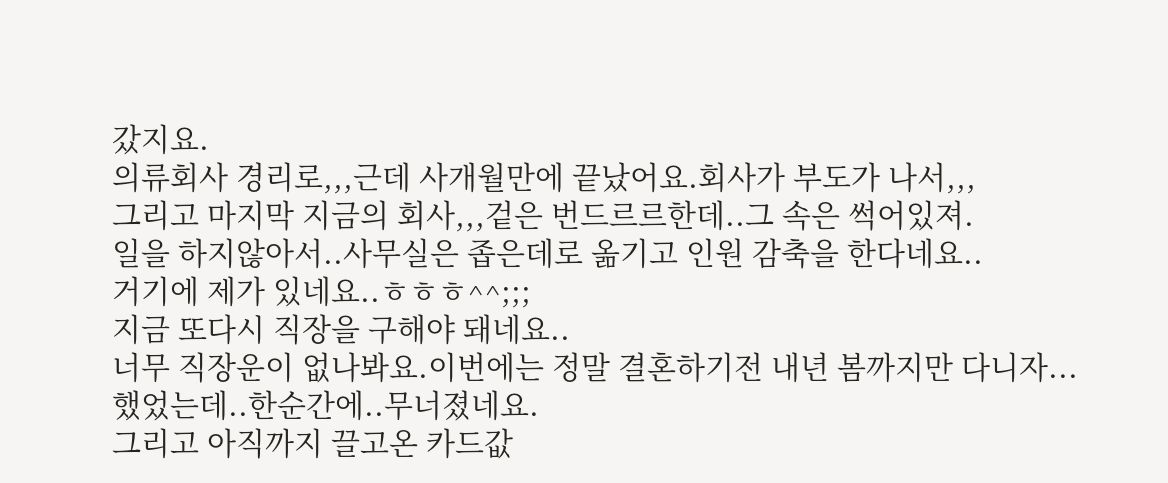갔지요.
의류회사 경리로,,,근데 사개월만에 끝났어요.회사가 부도가 나서,,,
그리고 마지막 지금의 회사,,,겉은 번드르르한데..그 속은 썩어있져.
일을 하지않아서..사무실은 좁은데로 옮기고 인원 감축을 한다네요..
거기에 제가 있네요..ㅎㅎㅎ^^;;;
지금 또다시 직장을 구해야 돼네요..
너무 직장운이 없나봐요.이번에는 정말 결혼하기전 내년 봄까지만 다니자...
했었는데..한순간에..무너졌네요.
그리고 아직까지 끌고온 카드값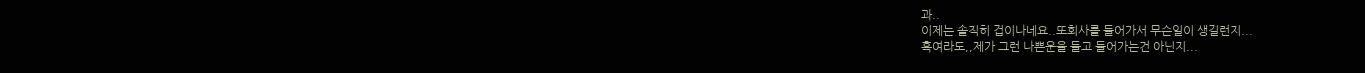과..
이제는 솔직히 겁이나네요..또회사를 들어가서 무슨일이 생길런지...
혹여라도,,제가 그런 나쁜운을 들고 들어가는건 아닌지...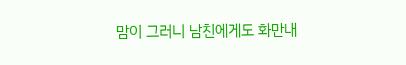맘이 그러니 남친에게도 화만내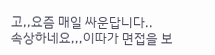고,,요즘 매일 싸운답니다..
속상하네요,,,이따가 면접을 보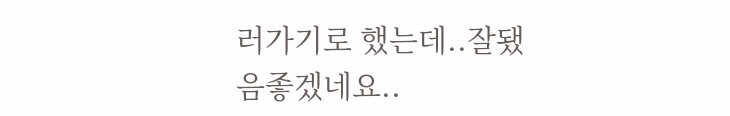러가기로 했는데..잘됐음좋겠네요..